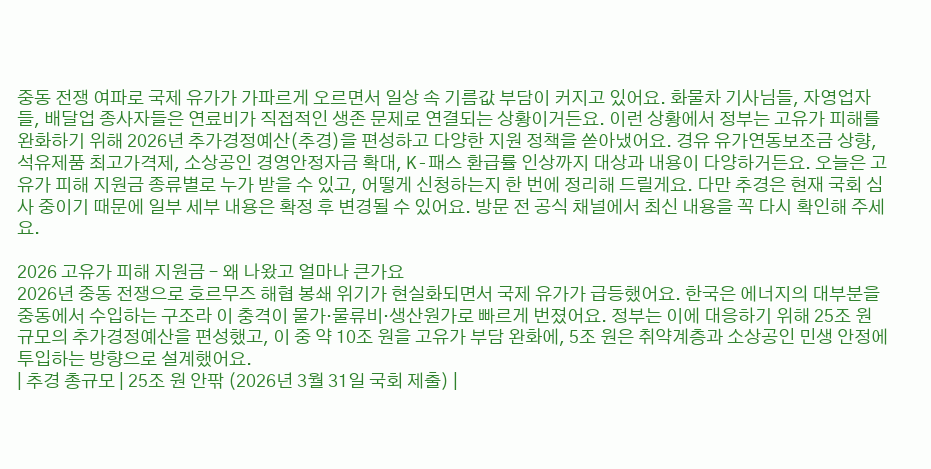중동 전쟁 여파로 국제 유가가 가파르게 오르면서 일상 속 기름값 부담이 커지고 있어요. 화물차 기사님들, 자영업자들, 배달업 종사자들은 연료비가 직접적인 생존 문제로 연결되는 상황이거든요. 이런 상황에서 정부는 고유가 피해를 완화하기 위해 2026년 추가경정예산(추경)을 편성하고 다양한 지원 정책을 쏟아냈어요. 경유 유가연동보조금 상향, 석유제품 최고가격제, 소상공인 경영안정자금 확대, K-패스 환급률 인상까지 대상과 내용이 다양하거든요. 오늘은 고유가 피해 지원금 종류별로 누가 받을 수 있고, 어떻게 신청하는지 한 번에 정리해 드릴게요. 다만 추경은 현재 국회 심사 중이기 때문에 일부 세부 내용은 확정 후 변경될 수 있어요. 방문 전 공식 채널에서 최신 내용을 꼭 다시 확인해 주세요.

2026 고유가 피해 지원금 – 왜 나왔고 얼마나 큰가요
2026년 중동 전쟁으로 호르무즈 해협 봉쇄 위기가 현실화되면서 국제 유가가 급등했어요. 한국은 에너지의 대부분을 중동에서 수입하는 구조라 이 충격이 물가·물류비·생산원가로 빠르게 번졌어요. 정부는 이에 대응하기 위해 25조 원 규모의 추가경정예산을 편성했고, 이 중 약 10조 원을 고유가 부담 완화에, 5조 원은 취약계층과 소상공인 민생 안정에 투입하는 방향으로 설계했어요.
| 추경 총규모 | 25조 원 안팎 (2026년 3월 31일 국회 제출) |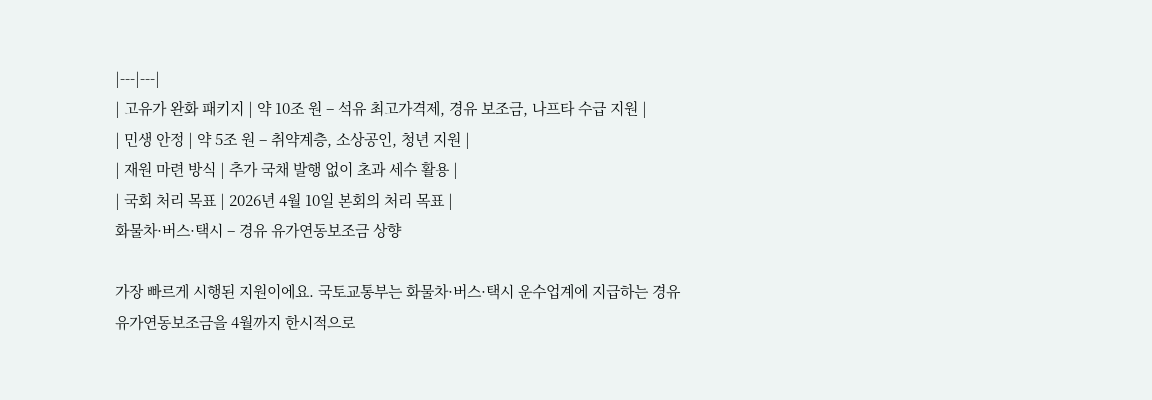|---|---|
| 고유가 완화 패키지 | 약 10조 원 – 석유 최고가격제, 경유 보조금, 나프타 수급 지원 |
| 민생 안정 | 약 5조 원 – 취약계층, 소상공인, 청년 지원 |
| 재원 마련 방식 | 추가 국채 발행 없이 초과 세수 활용 |
| 국회 처리 목표 | 2026년 4월 10일 본회의 처리 목표 |
화물차·버스·택시 – 경유 유가연동보조금 상향

가장 빠르게 시행된 지원이에요. 국토교통부는 화물차·버스·택시 운수업계에 지급하는 경유 유가연동보조금을 4월까지 한시적으로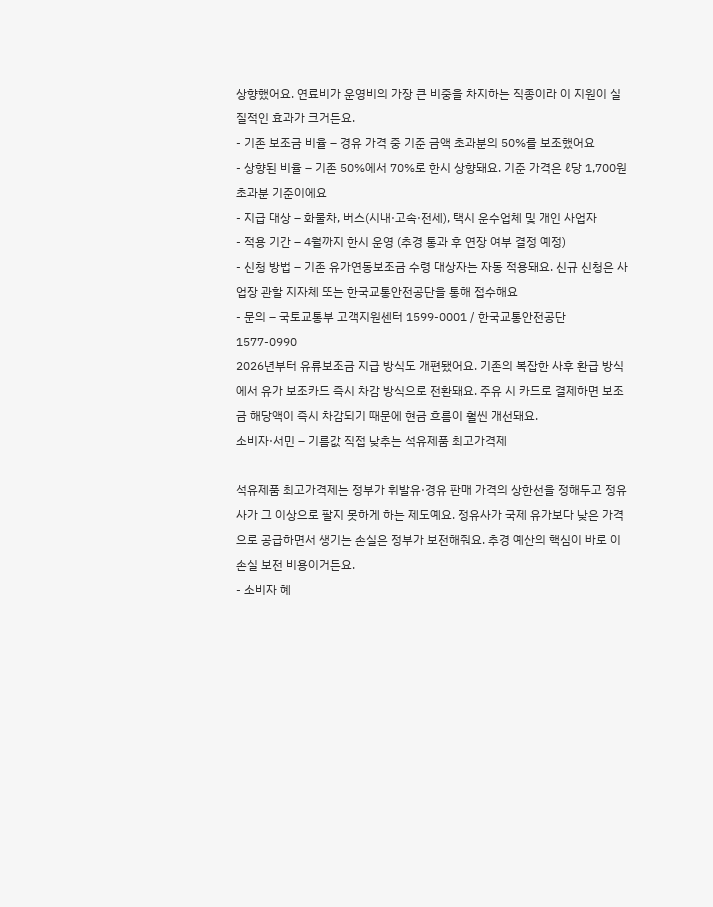상향했어요. 연료비가 운영비의 가장 큰 비중을 차지하는 직종이라 이 지원이 실질적인 효과가 크거든요.
- 기존 보조금 비율 – 경유 가격 중 기준 금액 초과분의 50%를 보조했어요
- 상향된 비율 – 기존 50%에서 70%로 한시 상향돼요. 기준 가격은 ℓ당 1,700원 초과분 기준이에요
- 지급 대상 – 화물차, 버스(시내·고속·전세), 택시 운수업체 및 개인 사업자
- 적용 기간 – 4월까지 한시 운영 (추경 통과 후 연장 여부 결정 예정)
- 신청 방법 – 기존 유가연동보조금 수령 대상자는 자동 적용돼요. 신규 신청은 사업장 관할 지자체 또는 한국교통안전공단을 통해 접수해요
- 문의 – 국토교통부 고객지원센터 1599-0001 / 한국교통안전공단 1577-0990
2026년부터 유류보조금 지급 방식도 개편됐어요. 기존의 복잡한 사후 환급 방식에서 유가 보조카드 즉시 차감 방식으로 전환돼요. 주유 시 카드로 결제하면 보조금 해당액이 즉시 차감되기 때문에 현금 흐름이 훨씬 개선돼요.
소비자·서민 – 기름값 직접 낮추는 석유제품 최고가격제

석유제품 최고가격제는 정부가 휘발유·경유 판매 가격의 상한선을 정해두고 정유사가 그 이상으로 팔지 못하게 하는 제도예요. 정유사가 국제 유가보다 낮은 가격으로 공급하면서 생기는 손실은 정부가 보전해줘요. 추경 예산의 핵심이 바로 이 손실 보전 비용이거든요.
- 소비자 혜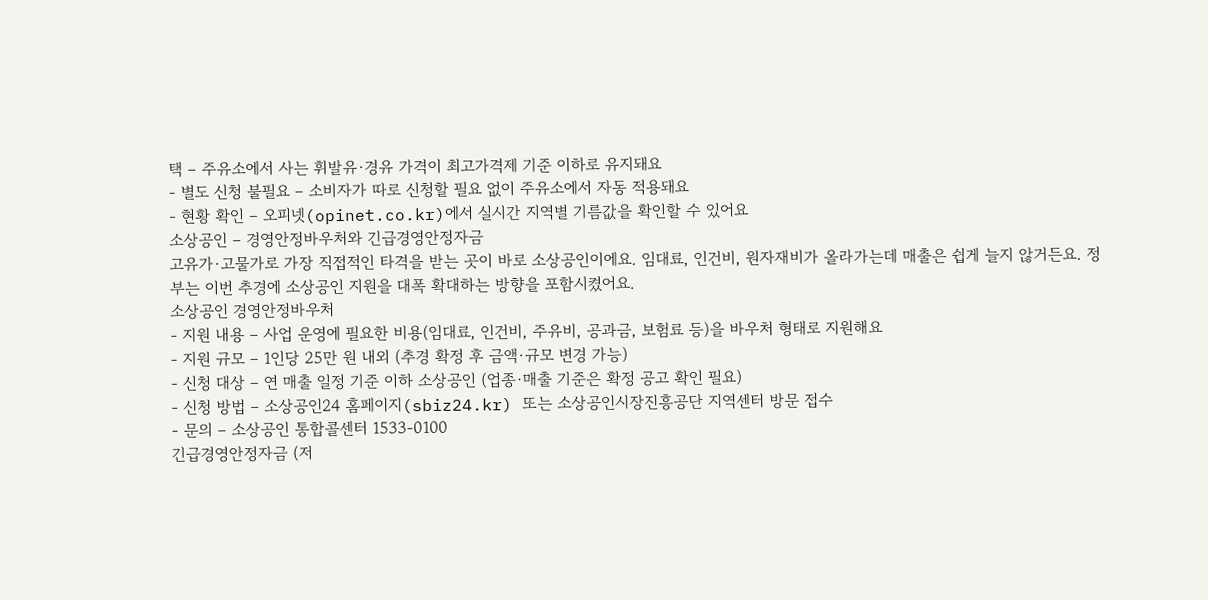택 – 주유소에서 사는 휘발유·경유 가격이 최고가격제 기준 이하로 유지돼요
- 별도 신청 불필요 – 소비자가 따로 신청할 필요 없이 주유소에서 자동 적용돼요
- 현황 확인 – 오피넷(opinet.co.kr)에서 실시간 지역별 기름값을 확인할 수 있어요
소상공인 – 경영안정바우처와 긴급경영안정자금
고유가·고물가로 가장 직접적인 타격을 받는 곳이 바로 소상공인이에요. 임대료, 인건비, 원자재비가 올라가는데 매출은 쉽게 늘지 않거든요. 정부는 이번 추경에 소상공인 지원을 대폭 확대하는 방향을 포함시켰어요.
소상공인 경영안정바우처
- 지원 내용 – 사업 운영에 필요한 비용(임대료, 인건비, 주유비, 공과금, 보험료 등)을 바우처 형태로 지원해요
- 지원 규모 – 1인당 25만 원 내외 (추경 확정 후 금액·규모 변경 가능)
- 신청 대상 – 연 매출 일정 기준 이하 소상공인 (업종·매출 기준은 확정 공고 확인 필요)
- 신청 방법 – 소상공인24 홈페이지(sbiz24.kr) 또는 소상공인시장진흥공단 지역센터 방문 접수
- 문의 – 소상공인 통합콜센터 1533-0100
긴급경영안정자금 (저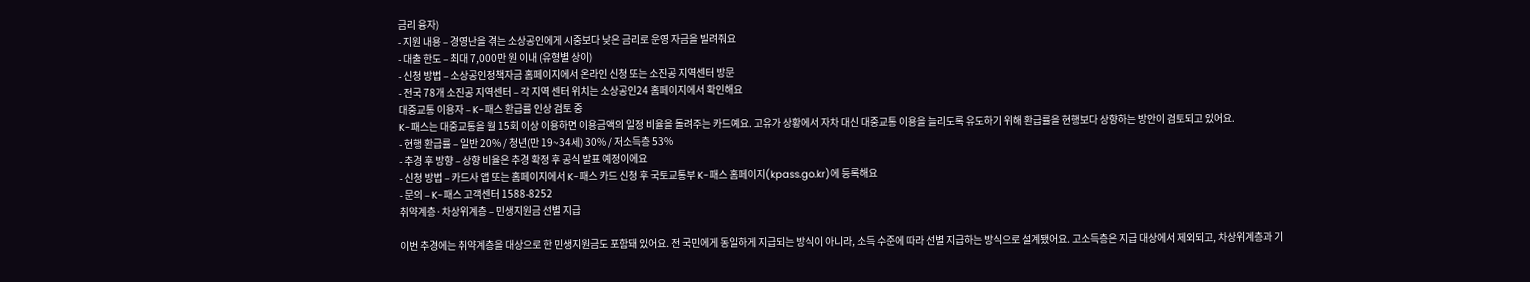금리 융자)
- 지원 내용 – 경영난을 겪는 소상공인에게 시중보다 낮은 금리로 운영 자금을 빌려줘요
- 대출 한도 – 최대 7,000만 원 이내 (유형별 상이)
- 신청 방법 – 소상공인정책자금 홈페이지에서 온라인 신청 또는 소진공 지역센터 방문
- 전국 78개 소진공 지역센터 – 각 지역 센터 위치는 소상공인24 홈페이지에서 확인해요
대중교통 이용자 – K-패스 환급률 인상 검토 중
K-패스는 대중교통을 월 15회 이상 이용하면 이용금액의 일정 비율을 돌려주는 카드예요. 고유가 상황에서 자차 대신 대중교통 이용을 늘리도록 유도하기 위해 환급률을 현행보다 상향하는 방안이 검토되고 있어요.
- 현행 환급률 – 일반 20% / 청년(만 19~34세) 30% / 저소득층 53%
- 추경 후 방향 – 상향 비율은 추경 확정 후 공식 발표 예정이에요
- 신청 방법 – 카드사 앱 또는 홈페이지에서 K-패스 카드 신청 후 국토교통부 K-패스 홈페이지(kpass.go.kr)에 등록해요
- 문의 – K-패스 고객센터 1588-8252
취약계층·차상위계층 – 민생지원금 선별 지급

이번 추경에는 취약계층을 대상으로 한 민생지원금도 포함돼 있어요. 전 국민에게 동일하게 지급되는 방식이 아니라, 소득 수준에 따라 선별 지급하는 방식으로 설계됐어요. 고소득층은 지급 대상에서 제외되고, 차상위계층과 기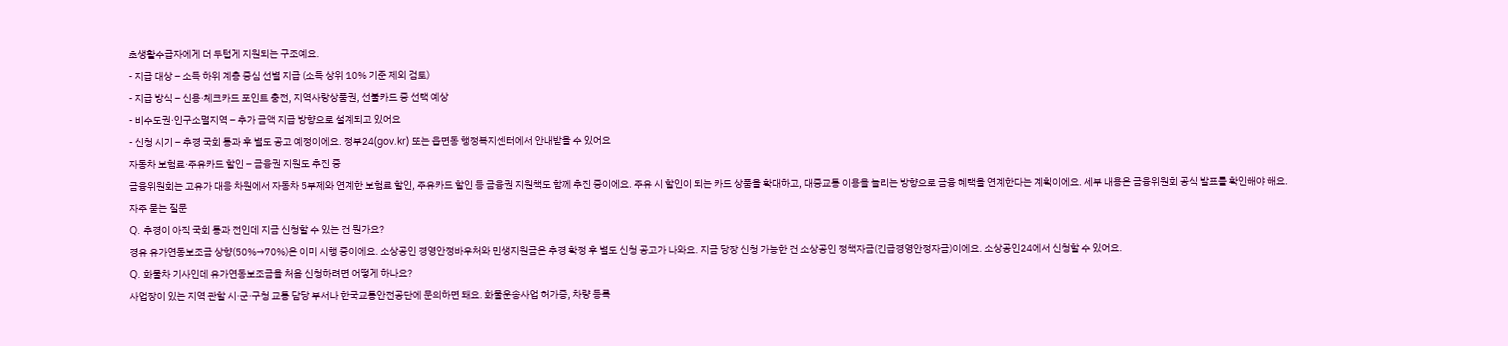초생활수급자에게 더 두텁게 지원되는 구조예요.
- 지급 대상 – 소득 하위 계층 중심 선별 지급 (소득 상위 10% 기준 제외 검토)
- 지급 방식 – 신용·체크카드 포인트 충전, 지역사랑상품권, 선불카드 중 선택 예상
- 비수도권·인구소멸지역 – 추가 금액 지급 방향으로 설계되고 있어요
- 신청 시기 – 추경 국회 통과 후 별도 공고 예정이에요. 정부24(gov.kr) 또는 읍면동 행정복지센터에서 안내받을 수 있어요
자동차 보험료·주유카드 할인 – 금융권 지원도 추진 중
금융위원회는 고유가 대응 차원에서 자동차 5부제와 연계한 보험료 할인, 주유카드 할인 등 금융권 지원책도 함께 추진 중이에요. 주유 시 할인이 되는 카드 상품을 확대하고, 대중교통 이용을 늘리는 방향으로 금융 혜택을 연계한다는 계획이에요. 세부 내용은 금융위원회 공식 발표를 확인해야 해요.
자주 묻는 질문
Q. 추경이 아직 국회 통과 전인데 지금 신청할 수 있는 건 뭔가요?
경유 유가연동보조금 상향(50%→70%)은 이미 시행 중이에요. 소상공인 경영안정바우처와 민생지원금은 추경 확정 후 별도 신청 공고가 나와요. 지금 당장 신청 가능한 건 소상공인 정책자금(긴급경영안정자금)이에요. 소상공인24에서 신청할 수 있어요.
Q. 화물차 기사인데 유가연동보조금을 처음 신청하려면 어떻게 하나요?
사업장이 있는 지역 관할 시·군·구청 교통 담당 부서나 한국교통안전공단에 문의하면 돼요. 화물운송사업 허가증, 차량 등록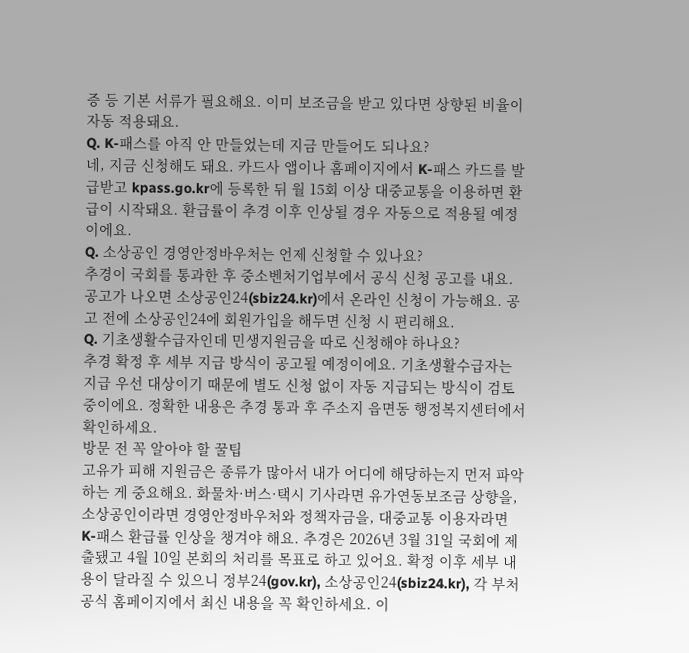증 등 기본 서류가 필요해요. 이미 보조금을 받고 있다면 상향된 비율이 자동 적용돼요.
Q. K-패스를 아직 안 만들었는데 지금 만들어도 되나요?
네, 지금 신청해도 돼요. 카드사 앱이나 홈페이지에서 K-패스 카드를 발급받고 kpass.go.kr에 등록한 뒤 월 15회 이상 대중교통을 이용하면 환급이 시작돼요. 환급률이 추경 이후 인상될 경우 자동으로 적용될 예정이에요.
Q. 소상공인 경영안정바우처는 언제 신청할 수 있나요?
추경이 국회를 통과한 후 중소벤처기업부에서 공식 신청 공고를 내요. 공고가 나오면 소상공인24(sbiz24.kr)에서 온라인 신청이 가능해요. 공고 전에 소상공인24에 회원가입을 해두면 신청 시 편리해요.
Q. 기초생활수급자인데 민생지원금을 따로 신청해야 하나요?
추경 확정 후 세부 지급 방식이 공고될 예정이에요. 기초생활수급자는 지급 우선 대상이기 때문에 별도 신청 없이 자동 지급되는 방식이 검토 중이에요. 정확한 내용은 추경 통과 후 주소지 읍면동 행정복지센터에서 확인하세요.
방문 전 꼭 알아야 할 꿀팁
고유가 피해 지원금은 종류가 많아서 내가 어디에 해당하는지 먼저 파악하는 게 중요해요. 화물차·버스·택시 기사라면 유가연동보조금 상향을, 소상공인이라면 경영안정바우처와 정책자금을, 대중교통 이용자라면 K-패스 환급률 인상을 챙겨야 해요. 추경은 2026년 3월 31일 국회에 제출됐고 4월 10일 본회의 처리를 목표로 하고 있어요. 확정 이후 세부 내용이 달라질 수 있으니 정부24(gov.kr), 소상공인24(sbiz24.kr), 각 부처 공식 홈페이지에서 최신 내용을 꼭 확인하세요. 이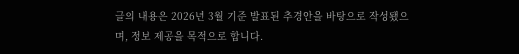글의 내용은 2026년 3월 기준 발표된 추경안을 바탕으로 작성됐으며, 정보 제공을 목적으로 합니다.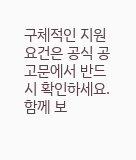구체적인 지원 요건은 공식 공고문에서 반드시 확인하세요.
함께 보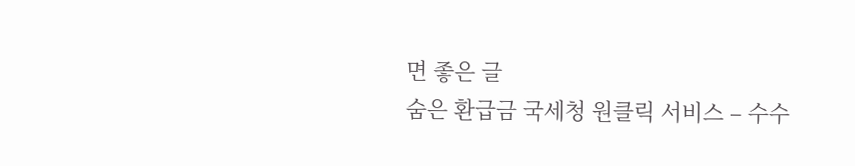면 좋은 글
숨은 환급금 국세청 원클릭 서비스 – 수수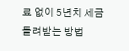료 없이 5년치 세금 돌려받는 방법